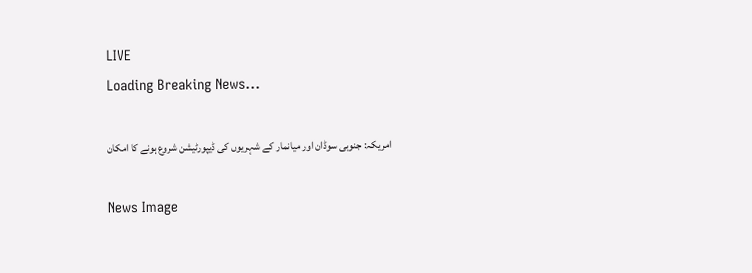LIVE
Loading Breaking News...

امریکہ: جنوبی سوڈان اور میانمار کے شہریوں کی ڈیپورٹیشن شروع ہونے کا امکان

News Image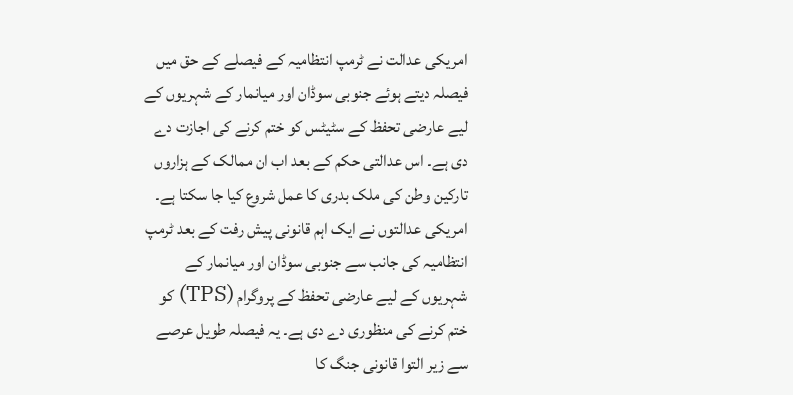امریکی عدالت نے ٹرمپ انتظامیہ کے فیصلے کے حق میں فیصلہ دیتے ہوئے جنوبی سوڈان اور میانمار کے شہریوں کے لیے عارضی تحفظ کے سٹیٹس کو ختم کرنے کی اجازت دے دی ہے۔ اس عدالتی حکم کے بعد اب ان ممالک کے ہزاروں تارکین وطن کی ملک بدری کا عمل شروع کیا جا سکتا ہے۔
امریکی عدالتوں نے ایک اہم قانونی پیش رفت کے بعد ٹرمپ انتظامیہ کی جانب سے جنوبی سوڈان اور میانمار کے شہریوں کے لیے عارضی تحفظ کے پروگرام (TPS) کو ختم کرنے کی منظوری دے دی ہے۔ یہ فیصلہ طویل عرصے سے زیر التوا قانونی جنگ کا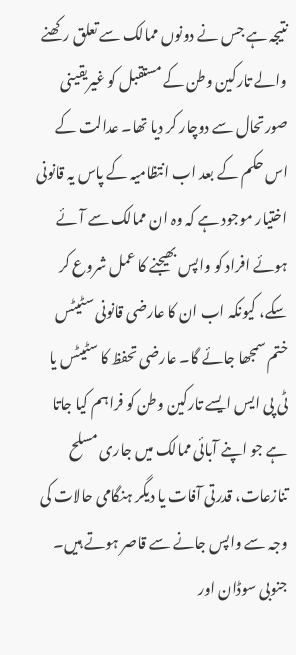نتیجہ ہے جس نے دونوں ممالک سے تعلق رکھنے والے تارکین وطن کے مستقبل کو غیریقینی صورتحال سے دوچار کر دیا تھا۔ عدالت کے اس حکم کے بعد اب انتظامیہ کے پاس یہ قانونی اختیار موجود ہے کہ وہ ان ممالک سے آئے ہوئے افراد کو واپس بھیجنے کا عمل شروع کر سکے، کیونکہ اب ان کا عارضی قانونی سٹیٹس ختم سمجھا جائے گا۔ عارضی تحفظ کا سٹیٹس یا ٹی پی ایس ایسے تارکین وطن کو فراہم کیا جاتا ہے جو اپنے آبائی ممالک میں جاری مسلح تنازعات، قدرتی آفات یا دیگر ہنگامی حالات کی وجہ سے واپس جانے سے قاصر ہوتے ہیں۔ جنوبی سوڈان اور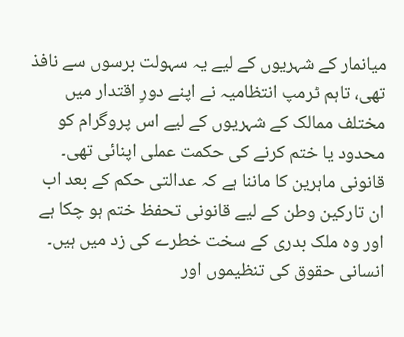میانمار کے شہریوں کے لیے یہ سہولت برسوں سے نافذ تھی، تاہم ٹرمپ انتظامیہ نے اپنے دورِ اقتدار میں مختلف ممالک کے شہریوں کے لیے اس پروگرام کو محدود یا ختم کرنے کی حکمت عملی اپنائی تھی۔ قانونی ماہرین کا ماننا ہے کہ عدالتی حکم کے بعد اب ان تارکین وطن کے لیے قانونی تحفظ ختم ہو چکا ہے اور وہ ملک بدری کے سخت خطرے کی زد میں ہیں۔ انسانی حقوق کی تنظیموں اور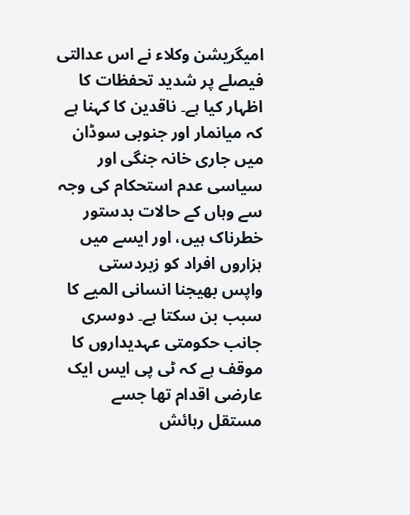امیگریشن وکلاء نے اس عدالتی فیصلے پر شدید تحفظات کا اظہار کیا ہے۔ ناقدین کا کہنا ہے کہ میانمار اور جنوبی سوڈان میں جاری خانہ جنگی اور سیاسی عدم استحکام کی وجہ سے وہاں کے حالات بدستور خطرناک ہیں، اور ایسے میں ہزاروں افراد کو زبردستی واپس بھیجنا انسانی المیے کا سبب بن سکتا ہے۔ دوسری جانب حکومتی عہدیداروں کا موقف ہے کہ ٹی پی ایس ایک عارضی اقدام تھا جسے مستقل رہائش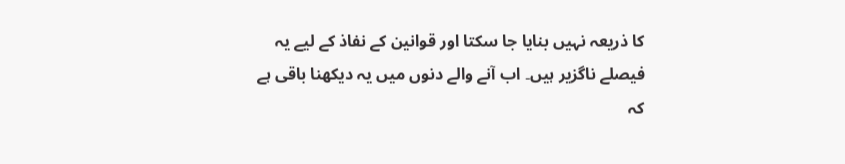کا ذریعہ نہیں بنایا جا سکتا اور قوانین کے نفاذ کے لیے یہ فیصلے ناگزیر ہیں۔ اب آنے والے دنوں میں یہ دیکھنا باقی ہے کہ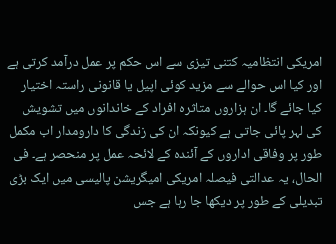امریکی انتظامیہ کتنی تیزی سے اس حکم پر عمل درآمد کرتی ہے اور کیا اس حوالے سے مزید کوئی اپیل یا قانونی راستہ اختیار کیا جائے گا۔ ان ہزاروں متاثرہ افراد کے خاندانوں میں تشویش کی لہر پائی جاتی ہے کیونکہ ان کی زندگی کا دارومدار اب مکمل طور پر وفاقی اداروں کے آئندہ کے لائحہ عمل پر منحصر ہے۔ فی الحال، یہ عدالتی فیصلہ امریکی امیگریشن پالیسی میں ایک بڑی تبدیلی کے طور پر دیکھا جا رہا ہے جس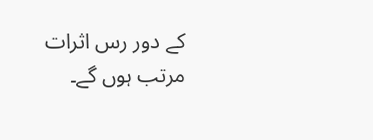کے دور رس اثرات مرتب ہوں گے۔